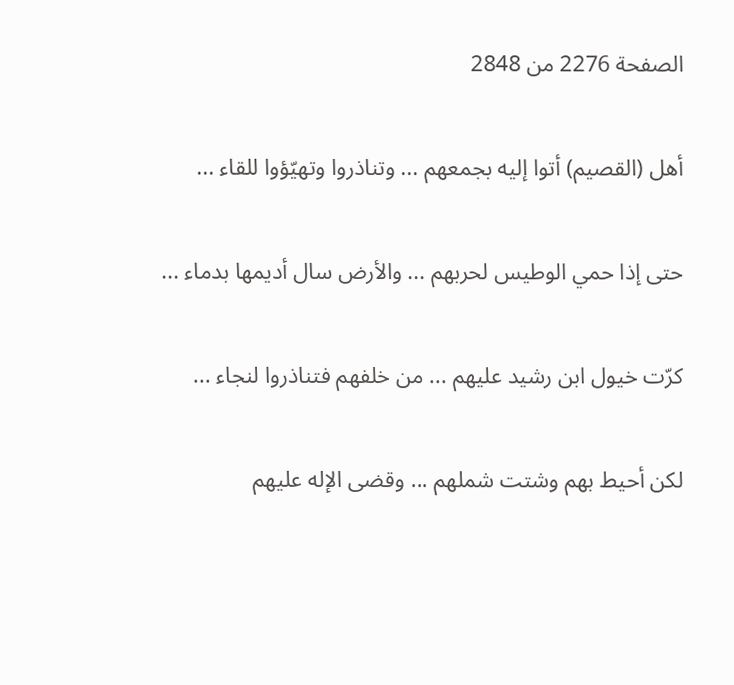الصفحة 2276 من 2848

أهل (القصيم) أتوا إليه بجمعهم ... وتناذروا وتهيّؤوا للقاء ...

حتى إذا حمي الوطيس لحربهم ... والأرض سال أديمها بدماء ...

كرّت خيول ابن رشيد عليهم ... من خلفهم فتناذروا لنجاء ...

لكن أحيط بهم وشتت شملهم ... وقضى الإله عليهم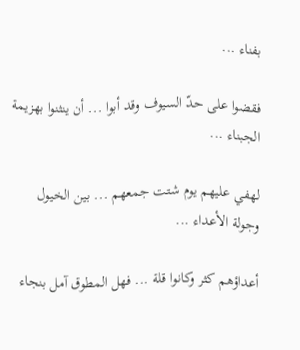بفناء ...

فقضوا على حدّ السيوف وقد أبوا ... أن ينثنوا بهزيمة الجبناء ...

لهفي عليهم يوم شتت جمعهم ... بين الخيول وجولة الأعداء ...

أعداؤهم كثر وكانوا قلة ... فهل المطوق آمل بنجاء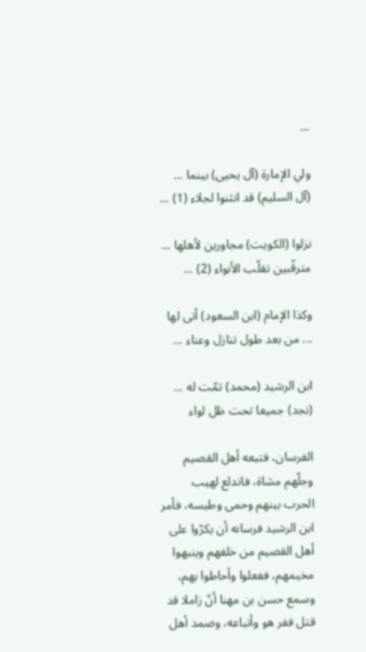...

ولي الإمارة (آل يحيى) بينما ... (آل السليم) قد انثنوا لجلاء (1) ...

نزلوا (الكويت) مجاورين لأهلها ... مترقّبين تقلّب الأنواء (2) ...

وكذا الإمام (ابن السعود) أتى لها ... من بعد طول تنازل وعناء ...

ابن الرشيد (محمد) تمّت له ... (نجد) جميعا تحت ظل لواء

الفرسان، فتبعه أهل القصيم وجلّهم مشاة، فاندلع لهيب الحرب بينهم وحمى وطيسه، فأمر ابن الرشيد فرسانه أن يكرّوا على أهل القصيم من خلفهم وينبهوا مخيمهم، ففعلوا وأحاطوا بهم، وسمع حسن بن مهنا أنّ زاملا قد قتل ففر هو وأتباعه، وصمد أهل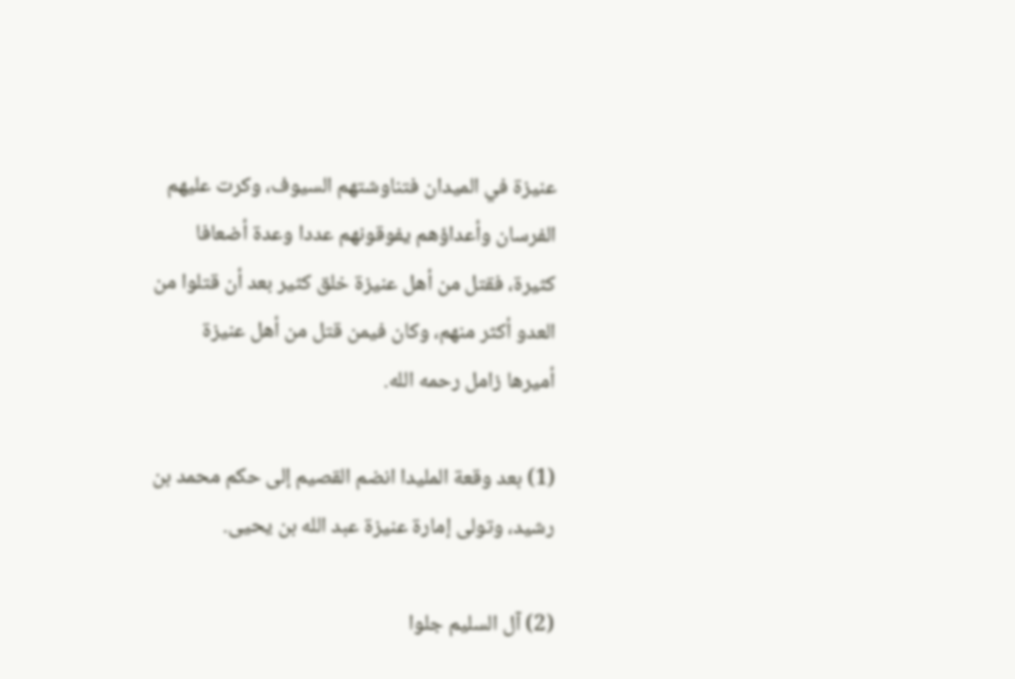عنيزة في الميدان فتناوشتهم السيوف، وكرت عليهم الفرسان وأعداؤهم يفوقونهم عددا وعدة أضعافا كثيرة، فقتل من أهل عنيزة خلق كثير بعد أن قتلوا من العدو أكثر منهم، وكان فيمن قتل من أهل عنيزة أميرها زامل رحمه الله.

(1) بعد وقعة المليدا انضم القصيم إلى حكم محمد بن رشيد، وتولى إمارة عنيزة عبد الله بن يحيى.

(2) آل السليم جلوا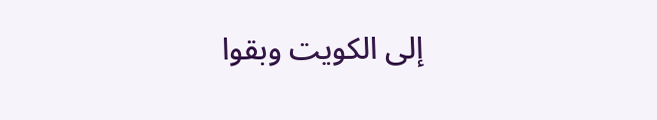إلى الكويت وبقوا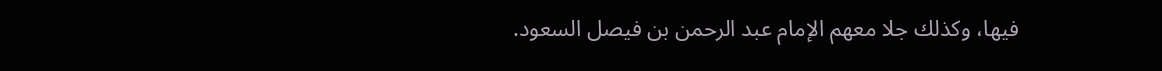فيها، وكذلك جلا معهم الإمام عبد الرحمن بن فيصل السعود.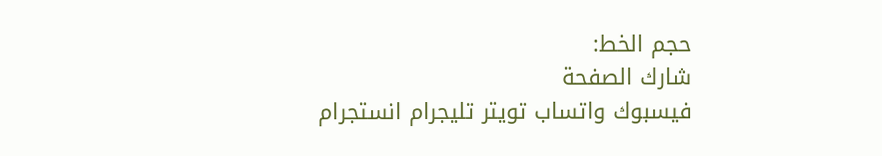حجم الخط:
شارك الصفحة
فيسبوك واتساب تويتر تليجرام انستجرام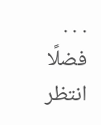. . .
فضلًا انتظر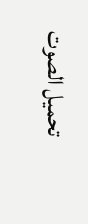تحميل الصوت